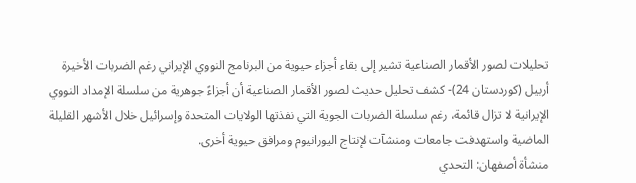تحليلات لصور الأقمار الصناعية تشير إلى بقاء أجزاء حيوية من البرنامج النووي الإيراني رغم الضربات الأخيرة
أربيل (كوردستان 24)- كشف تحليل حديث لصور الأقمار الصناعية أن أجزاءً جوهرية من سلسلة الإمداد النووي الإيرانية لا تزال قائمة، رغم سلسلة الضربات الجوية التي نفذتها الولايات المتحدة وإسرائيل خلال الأشهر القليلة الماضية واستهدفت جامعات ومنشآت لإنتاج اليورانيوم ومرافق حيوية أخرى.
منشأة أصفهان: التحدي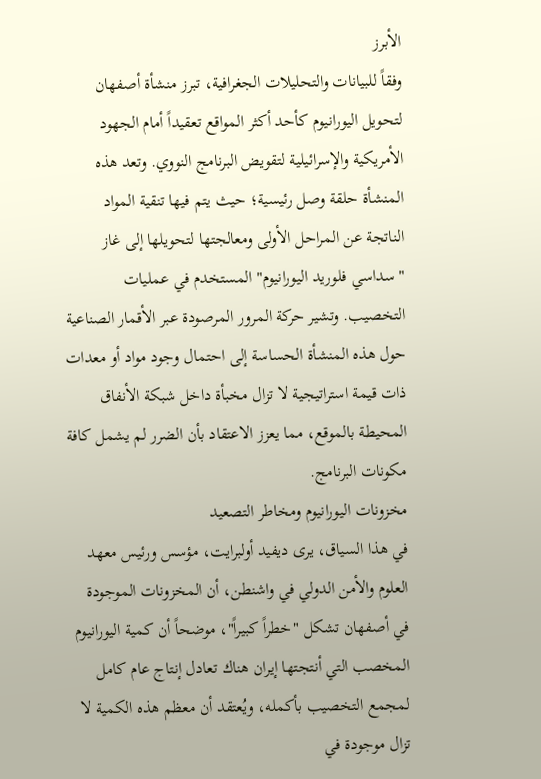الأبرز
وفقاً للبيانات والتحليلات الجغرافية، تبرز منشأة أصفهان لتحويل اليورانيوم كأحد أكثر المواقع تعقيداً أمام الجهود الأمريكية والإسرائيلية لتقويض البرنامج النووي. وتعد هذه المنشأة حلقة وصل رئيسية؛ حيث يتم فيها تنقية المواد الناتجة عن المراحل الأولى ومعالجتها لتحويلها إلى غاز "سداسي فلوريد اليورانيوم" المستخدم في عمليات التخصيب. وتشير حركة المرور المرصودة عبر الأقمار الصناعية حول هذه المنشأة الحساسة إلى احتمال وجود مواد أو معدات ذات قيمة استراتيجية لا تزال مخبأة داخل شبكة الأنفاق المحيطة بالموقع، مما يعزز الاعتقاد بأن الضرر لم يشمل كافة مكونات البرنامج.
مخزونات اليورانيوم ومخاطر التصعيد
في هذا السياق، يرى ديفيد أولبرايت، مؤسس ورئيس معهد العلوم والأمن الدولي في واشنطن، أن المخزونات الموجودة في أصفهان تشكل "خطراً كبيراً"، موضحاً أن كمية اليورانيوم المخصب التي أنتجتها إيران هناك تعادل إنتاج عام كامل لمجمع التخصيب بأكمله، ويُعتقد أن معظم هذه الكمية لا تزال موجودة في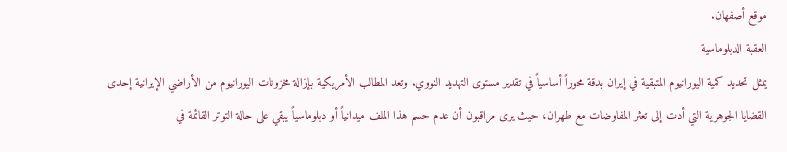موقع أصفهان.
العقبة الدبلوماسية
يمثل تحديد كمية اليورانيوم المتبقية في إيران بدقة محوراً أساسياً في تقدير مستوى التهديد النووي. وتعد المطالب الأمريكية بإزالة مخزونات اليورانيوم من الأراضي الإيرانية إحدى القضايا الجوهرية التي أدت إلى تعثر المفاوضات مع طهران، حيث يرى مراقبون أن عدم حسم هذا الملف ميدانياً أو دبلوماسياً يبقي على حالة التوتر القائمة في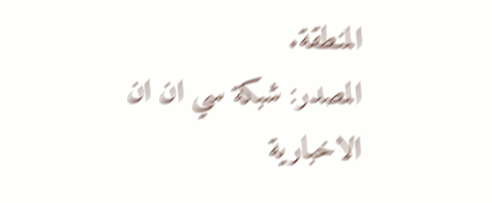المنطقة.
المصدر: شبکة سي ان ان الاخباریة